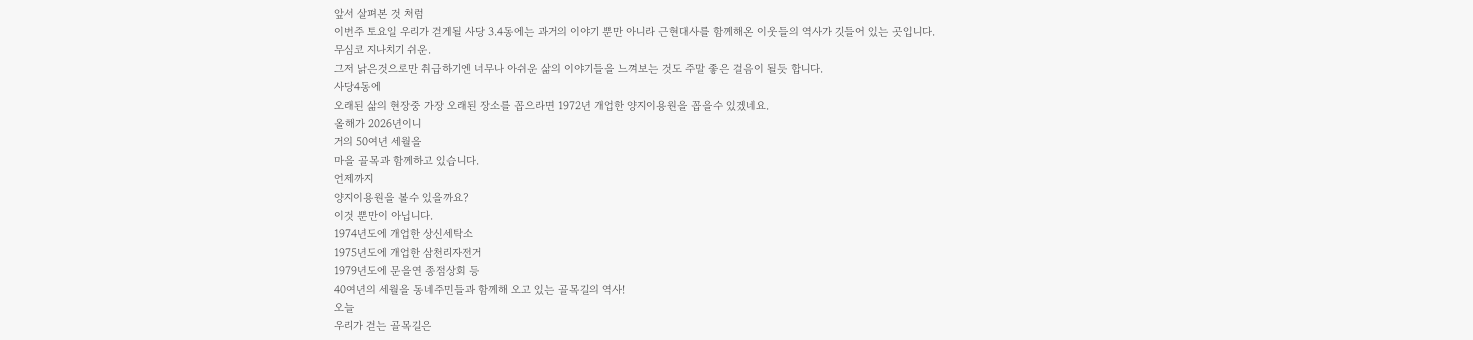앞서 살펴본 것 처럼
이번주 토요일 우리가 걷게될 사당 3.4동에는 과거의 이야기 뿐만 아니라 근현대사를 함께해온 이웃들의 역사가 깃들어 있는 곳입니다.
무심코 지나치기 쉬운.
그저 낡은것으로만 취급하기엔 너무나 아쉬운 삶의 이야기들을 느껴보는 것도 주말 좋은 걸음이 될듯 합니다.
사당4동에
오래된 삶의 현장중 가장 오래된 장소를 꼽으라면 1972년 개업한 양지이용원을 꼽을수 있겠네요.
올해가 2026년이니
거의 50여년 세월을
마을 골목과 함께하고 있습니다.
언제까지
양지이용원을 볼수 있을까요?
이것 뿐만이 아닙니다.
1974년도에 개업한 상신세탁소
1975년도에 개업한 삼천리자전거
1979년도에 문을연 종점상회 등
40여년의 세월을 동네주민들과 함께해 오고 있는 골목길의 역사!
오늘
우리가 걷는 골목길은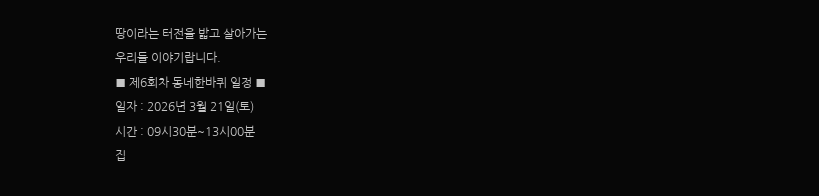땅이라는 터전을 밟고 살아가는
우리들 이야기랍니다.
■ 제6회차 동네한바퀴 일정 ■
일자 : 2026년 3월 21일(토)
시간 : 09시30분~13시00분
집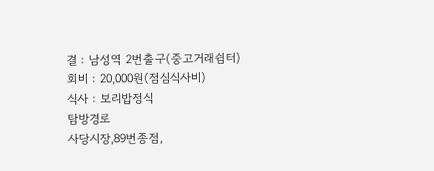결 : 남성역 2번출구(중고거래쉼터)
회비 : 20,000원(점심식사비)
식사 : 보리밥정식
탐방경로
사당시장,89번종점,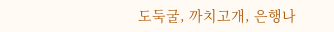도둑굴, 까치고개, 은행나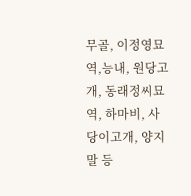무골, 이정영묘역,능내, 원당고개, 동래정씨묘역, 하마비, 사당이고개, 양지말 등